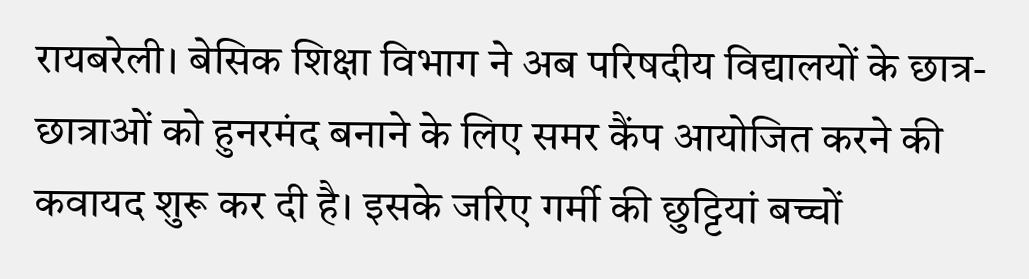रायबरेली। बेसिक शिक्षा विभाग ने अब परिषदीय विद्यालयों के छात्र-छात्राओं को हुनरमंद बनाने के लिए समर कैंप आयोजित करने की कवायद शुरू कर दी है। इसके जरिए गर्मी की छुट्टियां बच्चों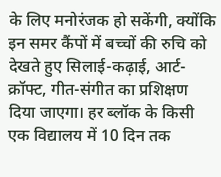के लिए मनोरंजक हो सकेंगी, क्योंकि इन समर कैंपों में बच्चों की रुचि को देखते हुए सिलाई-कढ़ाई, आर्ट-क्रॉफ्ट, गीत-संगीत का प्रशिक्षण दिया जाएगा। हर ब्लॉक के किसी एक विद्यालय में 10 दिन तक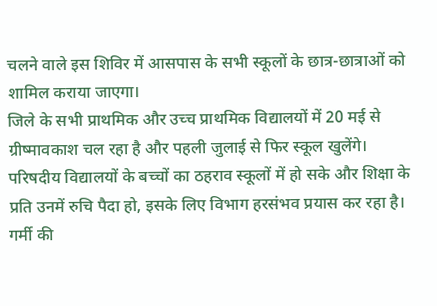चलने वाले इस शिविर में आसपास के सभी स्कूलों के छात्र-छात्राओं को शामिल कराया जाएगा।
जिले के सभी प्राथमिक और उच्च प्राथमिक विद्यालयों में 20 मई से ग्रीष्मावकाश चल रहा है और पहली जुलाई से फिर स्कूल खुलेंगे। परिषदीय विद्यालयों के बच्चों का ठहराव स्कूलों में हो सके और शिक्षा के प्रति उनमें रुचि पैदा हो, इसके लिए विभाग हरसंभव प्रयास कर रहा है। गर्मी की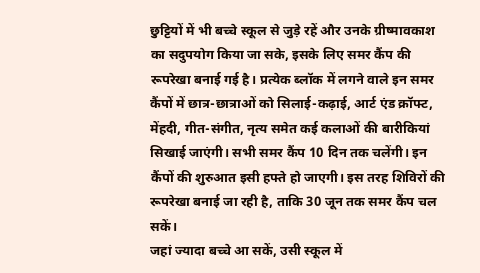छुट्टियों में भी बच्चे स्कूल से जुड़े रहें और उनके ग्रीष्मावकाश का सदुपयोग किया जा सके, इसके लिए समर कैंप की रूपरेखा बनाई गई है। प्रत्येक ब्लॉक में लगने वाले इन समर कैंपों में छात्र-छात्राओं को सिलाई-कढ़ाई, आर्ट एंड क्रॉफ्ट, मेंहदी, गीत-संगीत, नृत्य समेत कई कलाओं की बारीकियां सिखाई जाएंगी। सभी समर कैंप 10 दिन तक चलेंगी। इन कैंपों की शुरुआत इसी हफ्ते हो जाएगी। इस तरह शिविरों की रूपरेखा बनाई जा रही है, ताकि 30 जून तक समर कैंप चल सकें।
जहां ज्यादा बच्चे आ सकें, उसी स्कूल में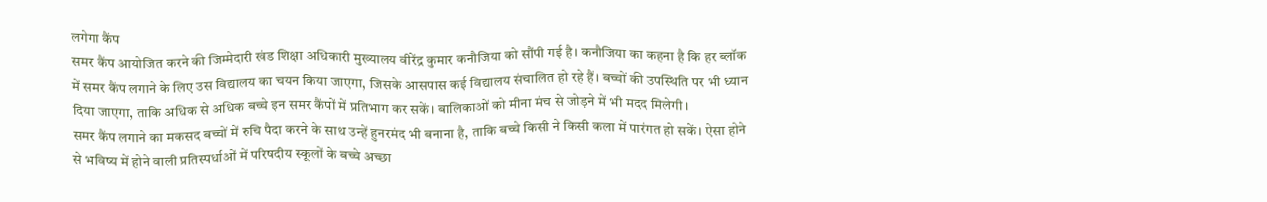लगेगा कैंप
समर कैंप आयोजित करने की जिम्मेदारी खंड शिक्षा अधिकारी मुख्यालय वीरेंद्र कुमार कनौजिया को सौंपी गई है। कनौजिया का कहना है कि हर ब्लॉक में समर कैंप लगाने के लिए उस विद्यालय का चयन किया जाएगा, जिसके आसपास कई विद्यालय संचालित हो रहे हैं। बच्चों की उपस्थिति पर भी ध्यान दिया जाएगा, ताकि अधिक से अधिक बच्चे इन समर कैंपों में प्रतिभाग कर सकें। बालिकाओं को मीना मंच से जोड़ने में भी मदद मिलेगी।
समर कैंप लगाने का मकसद बच्चों में रुचि पैदा करने के साथ उन्हें हुनरमंद भी बनाना है, ताकि बच्चे किसी ने किसी कला में पारंगत हो सकें। ऐसा होने से भविष्य में होने वाली प्रतिस्पर्धाओं में परिषदीय स्कूलों के बच्चे अच्छा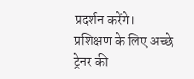प्रदर्शन करेंगे। प्रशिक्षण के लिए अच्छे ट्रेनर की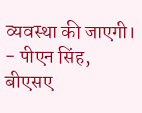व्यवस्था की जाएगी।
- पीएन सिंह, बीएसए